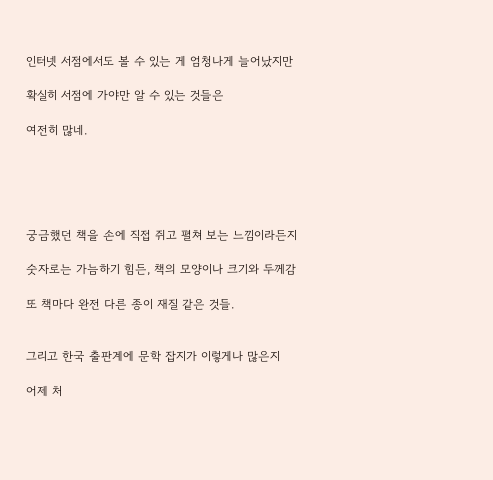인터넷 서점에서도 볼 수 있는 게 엄청나게 늘어났지만

확실히 서점에 가야만 알 수 있는 것들은

여전히 많네.





궁금했던 책을 손에 직접 쥐고 펼쳐 보는 느낌이라든지

숫자로는 가늠하기 힘든, 책의 모양이나 크기와 두께감

또 책마다 완전 다른 종이 재질 같은 것들.


그리고 한국 출판계에 문학 잡지가 이렇게나 많은지

어제 처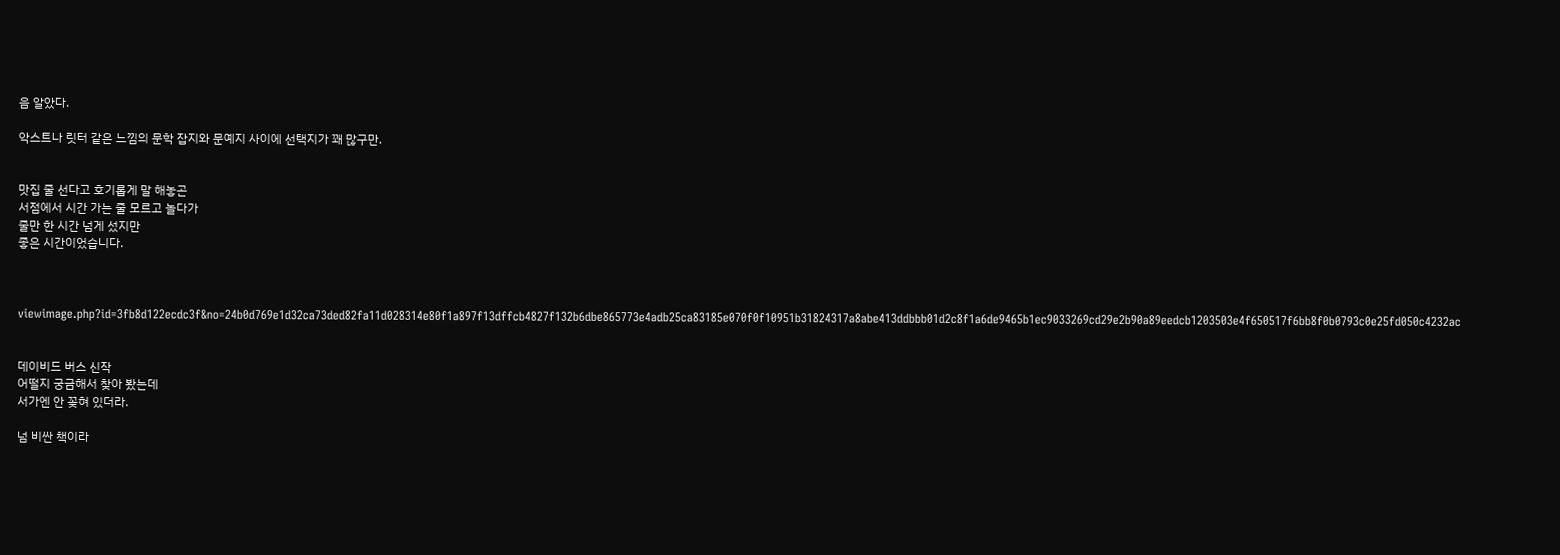음 알았다.

악스트나 릿터 같은 느낌의 문학 잡지와 문예지 사이에 선택지가 꽤 많구만.


맛집 줄 선다고 호기롭게 말 해놓곤
서점에서 시간 가는 줄 모르고 놀다가
줄만 한 시간 넘게 섰지만
좋은 시간이었습니다.



viewimage.php?id=3fb8d122ecdc3f&no=24b0d769e1d32ca73ded82fa11d028314e80f1a897f13dffcb4827f132b6dbe865773e4adb25ca83185e070f0f10951b31824317a8abe413ddbbb01d2c8f1a6de9465b1ec9033269cd29e2b90a89eedcb1203503e4f650517f6bb8f0b0793c0e25fd050c4232ac


데이비드 버스 신작
어떨지 궁금해서 찾아 봤는데
서가엔 안 꽂혀 있더라.

넘 비싼 책이라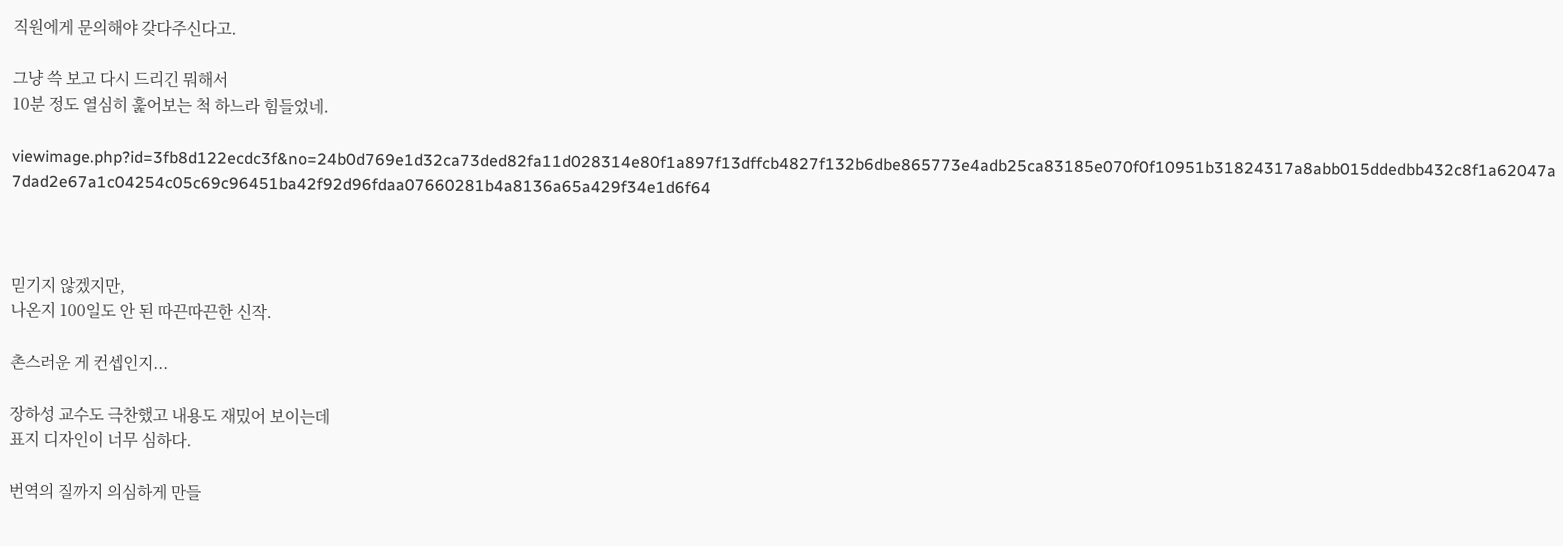직원에게 문의해야 갖다주신다고.

그냥 쓱 보고 다시 드리긴 뭐해서
10분 정도 열심히 훑어보는 척 하느라 힘들었네.

viewimage.php?id=3fb8d122ecdc3f&no=24b0d769e1d32ca73ded82fa11d028314e80f1a897f13dffcb4827f132b6dbe865773e4adb25ca83185e070f0f10951b31824317a8abb015ddedbb432c8f1a62047a7dad2e67a1c04254c05c69c96451ba42f92d96fdaa07660281b4a8136a65a429f34e1d6f64



믿기지 않겠지만,
나온지 100일도 안 된 따끈따끈한 신작.

촌스러운 게 컨셉인지...

장하성 교수도 극찬했고 내용도 재밌어 보이는데
표지 디자인이 너무 심하다.

번역의 질까지 의심하게 만들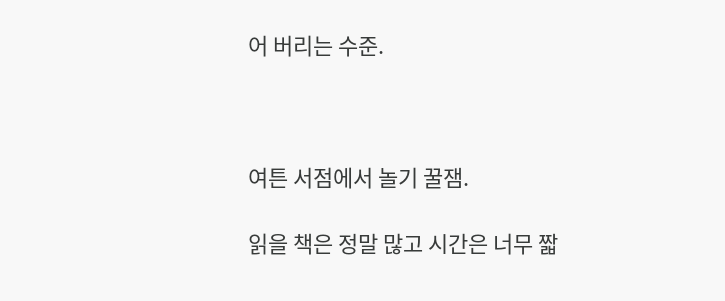어 버리는 수준.



여튼 서점에서 놀기 꿀잼.

읽을 책은 정말 많고 시간은 너무 짧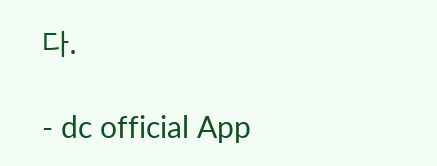다.

- dc official App